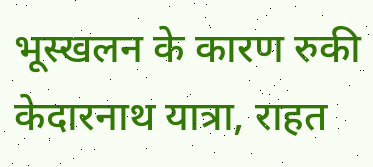भूस्खलन के कारण रुकी केदारनाथ यात्रा, राहत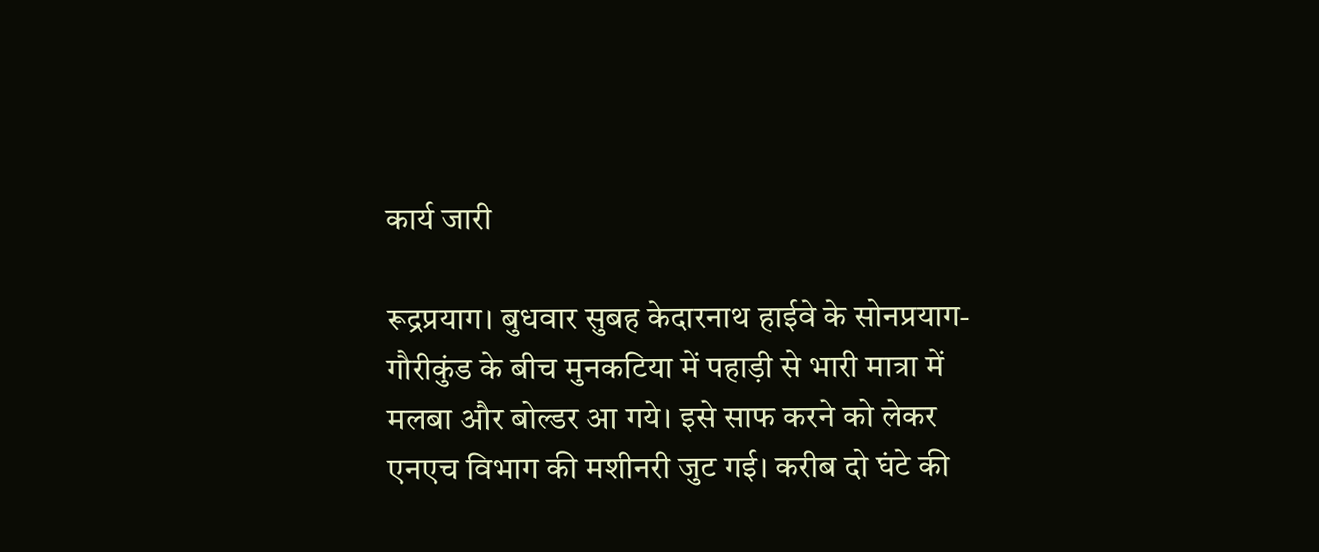कार्य जारी

रूद्रप्रयाग। बुधवार सुबह केदारनाथ हाईवे के सोनप्रयाग-गौरीकुंड के बीच मुनकटिया में पहाड़ी से भारी मात्रा में मलबा और बोल्डर आ गये। इसे साफ करने को लेकर एनएच विभाग की मशीनरी जुट गई। करीब दो घंटे की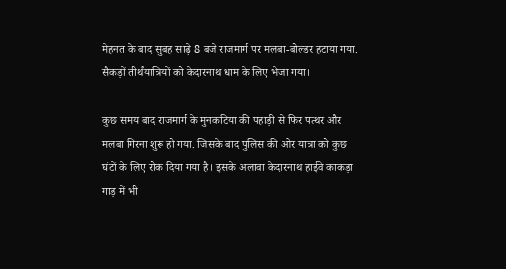मेहनत के बाद सुबह साढ़े 8 बजे राजमार्ग पर मलबा-बोल्डर हटाया गया. सैकड़ों तीर्थंयात्रियों को केदारनाथ धाम के लिए भेजा गया।

कुछ समय बाद राजमार्ग के मुनकटिया की पहाड़ी से फिर पत्थर और मलबा गिरना शुरू हो गया. जिसके बाद पुलिस की ओर यात्रा को कुछ घंटों के लिए रोक दिया गया है। इसके अलावा केदारनाथ हाईवे काकड़ा गाड़ में भी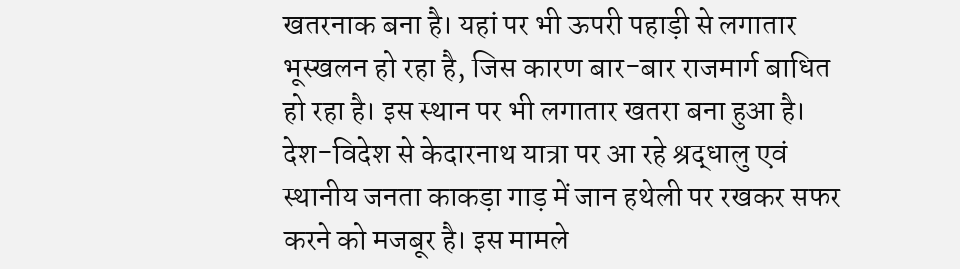खतरनाक बना है। यहां पर भी ऊपरी पहाड़ी से लगातार भूस्खलन हो रहा है, जिस कारण बार-बार राजमार्ग बाधित हो रहा है। इस स्थान पर भी लगातार खतरा बना हुआ है। देश-विदेश से केदारनाथ यात्रा पर आ रहे श्रद्धालु एवं स्थानीय जनता काकड़ा गाड़ में जान हथेली पर रखकर सफर करने को मजबूर है। इस मामले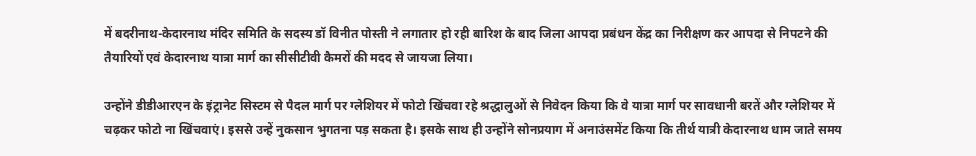में बदरीनाथ-केदारनाथ मंदिर समिति के सदस्य डॉ विनीत पोस्ती ने लगातार हो रही बारिश के बाद जिला आपदा प्रबंधन केंद्र का निरीक्षण कर आपदा से निपटने की तैयारियों एवं केदारनाथ यात्रा मार्ग का सीसीटीवी कैमरों की मदद से जायजा लिया।

उन्होंने डीडीआरएन के इंट्रानेट सिस्टम से पैदल मार्ग पर ग्लेशियर में फोटो खिंचवा रहे श्रद्धालुओं से निवेदन किया कि वे यात्रा मार्ग पर सावधानी बरतें और ग्लेशियर में चढ़कर फोटो ना खिंचवाएं। इससे उन्हें नुकसान भुगतना पड़ सकता है। इसके साथ ही उन्होंने सोनप्रयाग में अनाउंसमेंट किया कि तीर्थ यात्री केदारनाथ धाम जाते समय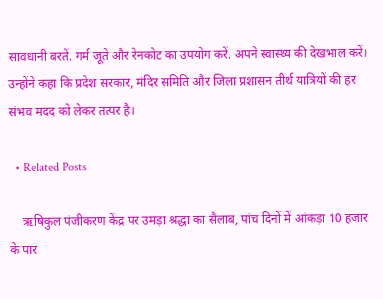सावधानी बरतें. गर्म जूते और रेनकोट का उपयोग करें. अपने स्वास्थ्य की देखभाल करें। उन्होंने कहा कि प्रदेश सरकार, मंदिर समिति और जिला प्रशासन तीर्थ यात्रियों की हर संभव मदद को लेकर तत्पर है।

  • Related Posts

    ऋषिकुल पंजीकरण केंद्र पर उमड़ा श्रद्धा का सैलाब, पांच दिनों में आंकड़ा 10 हजार के पार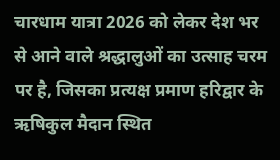चारधाम यात्रा 2026 को लेकर देश भर से आने वाले श्रद्धालुओं का उत्साह चरम पर है, जिसका प्रत्यक्ष प्रमाण हरिद्वार के ऋषिकुल मैदान स्थित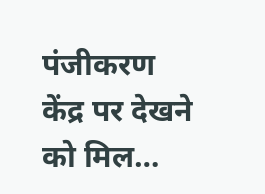पंजीकरण केंद्र पर देखने को मिल…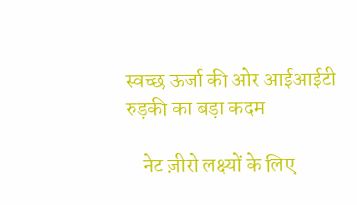स्वच्छ ऊर्जा की ओर आईआईटी रुड़की का बड़ा कदम

    नेट ज़ीरो लक्ष्यों के लिए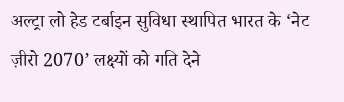अल्ट्रा लो हेड टर्बाइन सुविधा स्थापित भारत के ‘नेट ज़ीरो 2070’ लक्ष्यों को गति देने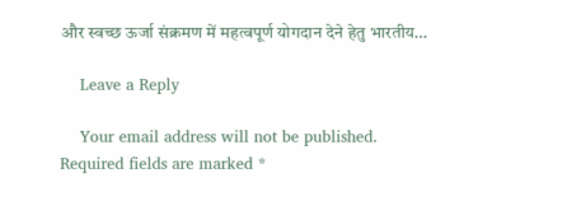और स्वच्छ ऊर्जा संक्रमण में महत्वपूर्ण योगदान देने हेतु भारतीय…

    Leave a Reply

    Your email address will not be published. Required fields are marked *